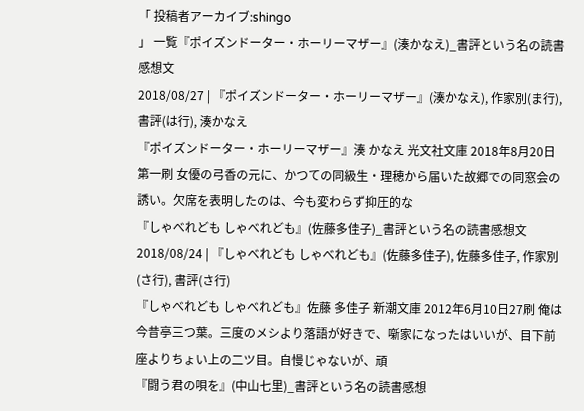「 投稿者アーカイブ:shingo
」 一覧『ポイズンドーター・ホーリーマザー』(湊かなえ)_書評という名の読書感想文
2018/08/27 | 『ポイズンドーター・ホーリーマザー』(湊かなえ), 作家別(ま行), 書評(は行), 湊かなえ
『ポイズンドーター・ホーリーマザー』湊 かなえ 光文社文庫 2018年8月20日第一刷 女優の弓香の元に、かつての同級生・理穂から届いた故郷での同窓会の誘い。欠席を表明したのは、今も変わらず抑圧的な
『しゃべれども しゃべれども』(佐藤多佳子)_書評という名の読書感想文
2018/08/24 | 『しゃべれども しゃべれども』(佐藤多佳子), 佐藤多佳子, 作家別(さ行), 書評(さ行)
『しゃべれども しゃべれども』佐藤 多佳子 新潮文庫 2012年6月10日27刷 俺は今昔亭三つ葉。三度のメシより落語が好きで、噺家になったはいいが、目下前座よりちょい上の二ツ目。自慢じゃないが、頑
『闘う君の唄を』(中山七里)_書評という名の読書感想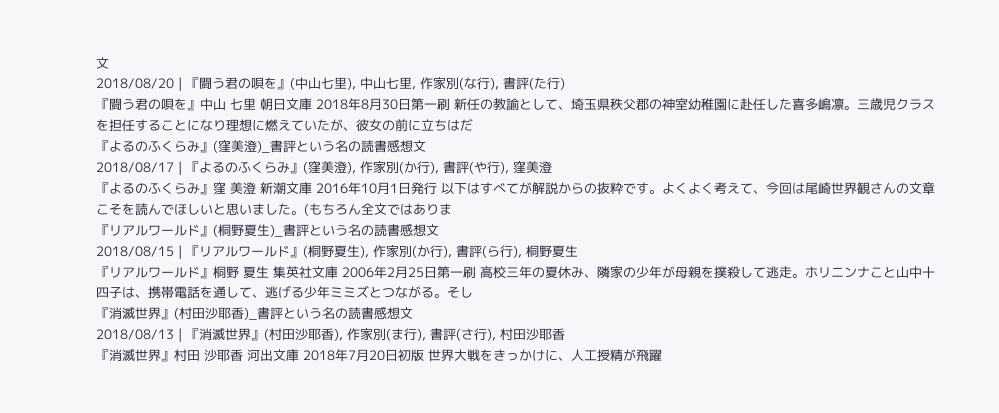文
2018/08/20 | 『闘う君の唄を』(中山七里), 中山七里, 作家別(な行), 書評(た行)
『闘う君の唄を』中山 七里 朝日文庫 2018年8月30日第一刷 新任の教諭として、埼玉県秩父郡の神室幼稚園に赴任した喜多嶋凛。三歳児クラスを担任することになり理想に燃えていたが、彼女の前に立ちはだ
『よるのふくらみ』(窪美澄)_書評という名の読書感想文
2018/08/17 | 『よるのふくらみ』(窪美澄), 作家別(か行), 書評(や行), 窪美澄
『よるのふくらみ』窪 美澄 新潮文庫 2016年10月1日発行 以下はすべてが解説からの抜粋です。よくよく考えて、今回は尾崎世界観さんの文章こそを読んでほしいと思いました。(もちろん全文ではありま
『リアルワールド』(桐野夏生)_書評という名の読書感想文
2018/08/15 | 『リアルワールド』(桐野夏生), 作家別(か行), 書評(ら行), 桐野夏生
『リアルワールド』桐野 夏生 集英社文庫 2006年2月25日第一刷 高校三年の夏休み、隣家の少年が母親を撲殺して逃走。ホリニンナこと山中十四子は、携帯電話を通して、逃げる少年ミミズとつながる。そし
『消滅世界』(村田沙耶香)_書評という名の読書感想文
2018/08/13 | 『消滅世界』(村田沙耶香), 作家別(ま行), 書評(さ行), 村田沙耶香
『消滅世界』村田 沙耶香 河出文庫 2018年7月20日初版 世界大戦をきっかけに、人工授精が飛躍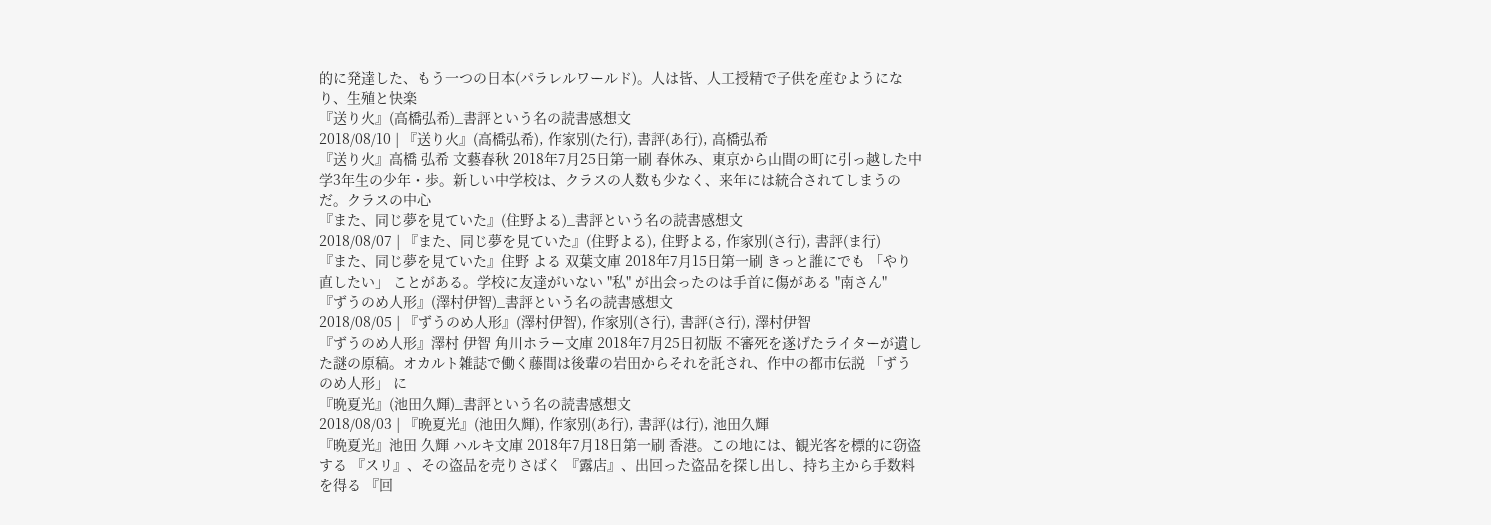的に発達した、もう一つの日本(パラレルワールド)。人は皆、人工授精で子供を産むようになり、生殖と快楽
『送り火』(高橋弘希)_書評という名の読書感想文
2018/08/10 | 『送り火』(高橋弘希), 作家別(た行), 書評(あ行), 高橋弘希
『送り火』高橋 弘希 文藝春秋 2018年7月25日第一刷 春休み、東京から山間の町に引っ越した中学3年生の少年・歩。新しい中学校は、クラスの人数も少なく、来年には統合されてしまうのだ。クラスの中心
『また、同じ夢を見ていた』(住野よる)_書評という名の読書感想文
2018/08/07 | 『また、同じ夢を見ていた』(住野よる), 住野よる, 作家別(さ行), 書評(ま行)
『また、同じ夢を見ていた』住野 よる 双葉文庫 2018年7月15日第一刷 きっと誰にでも 「やり直したい」 ことがある。学校に友達がいない "私" が出会ったのは手首に傷がある "南さん"
『ずうのめ人形』(澤村伊智)_書評という名の読書感想文
2018/08/05 | 『ずうのめ人形』(澤村伊智), 作家別(さ行), 書評(さ行), 澤村伊智
『ずうのめ人形』澤村 伊智 角川ホラー文庫 2018年7月25日初版 不審死を遂げたライターが遺した謎の原稿。オカルト雑誌で働く藤間は後輩の岩田からそれを託され、作中の都市伝説 「ずうのめ人形」 に
『晩夏光』(池田久輝)_書評という名の読書感想文
2018/08/03 | 『晩夏光』(池田久輝), 作家別(あ行), 書評(は行), 池田久輝
『晩夏光』池田 久輝 ハルキ文庫 2018年7月18日第一刷 香港。この地には、観光客を標的に窃盗する 『スリ』、その盗品を売りさばく 『露店』、出回った盗品を探し出し、持ち主から手数料を得る 『回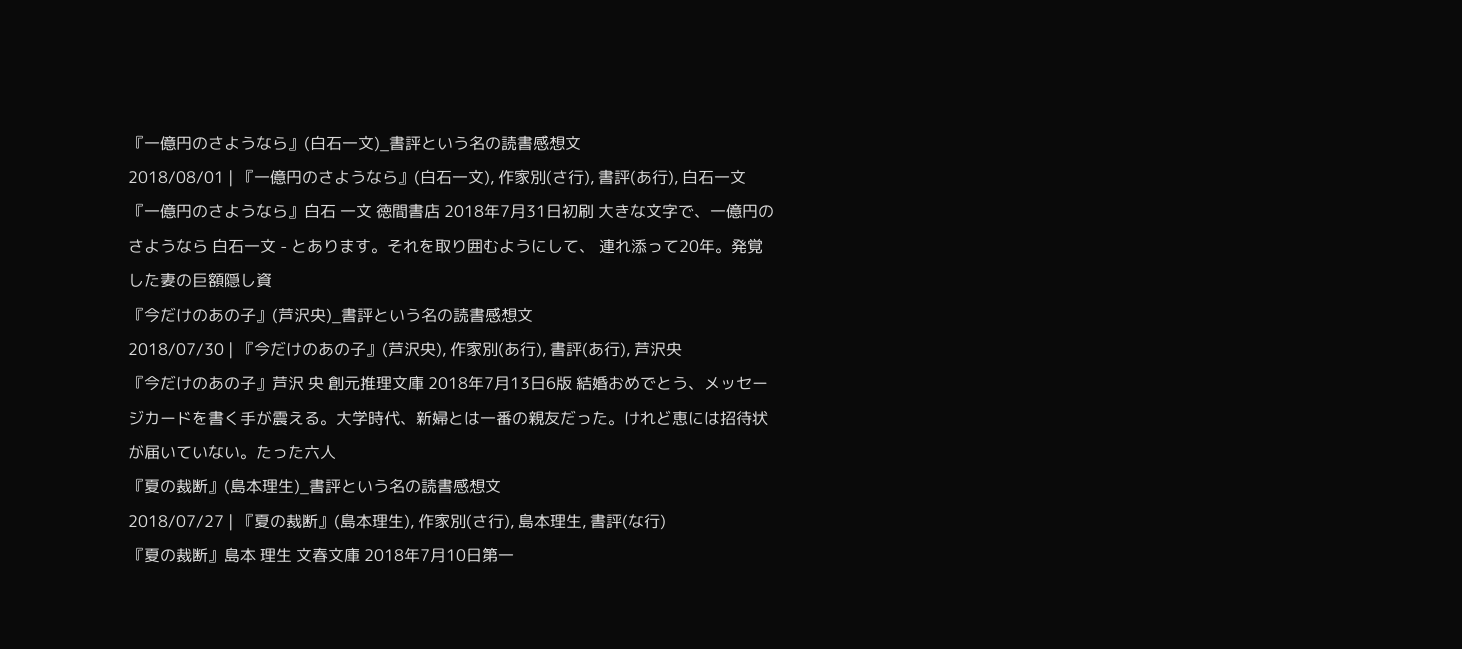『一億円のさようなら』(白石一文)_書評という名の読書感想文
2018/08/01 | 『一億円のさようなら』(白石一文), 作家別(さ行), 書評(あ行), 白石一文
『一億円のさようなら』白石 一文 徳間書店 2018年7月31日初刷 大きな文字で、一億円のさようなら 白石一文 - とあります。それを取り囲むようにして、 連れ添って20年。発覚した妻の巨額隠し資
『今だけのあの子』(芦沢央)_書評という名の読書感想文
2018/07/30 | 『今だけのあの子』(芦沢央), 作家別(あ行), 書評(あ行), 芦沢央
『今だけのあの子』芦沢 央 創元推理文庫 2018年7月13日6版 結婚おめでとう、メッセージカードを書く手が震える。大学時代、新婦とは一番の親友だった。けれど恵には招待状が届いていない。たった六人
『夏の裁断』(島本理生)_書評という名の読書感想文
2018/07/27 | 『夏の裁断』(島本理生), 作家別(さ行), 島本理生, 書評(な行)
『夏の裁断』島本 理生 文春文庫 2018年7月10日第一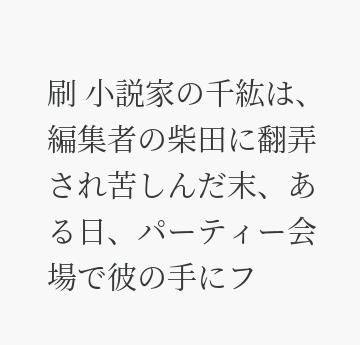刷 小説家の千紘は、編集者の柴田に翻弄され苦しんだ末、ある日、パーティー会場で彼の手にフ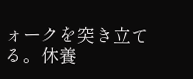ォークを突き立てる。休養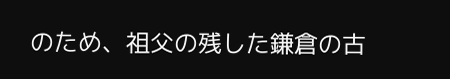のため、祖父の残した鎌倉の古